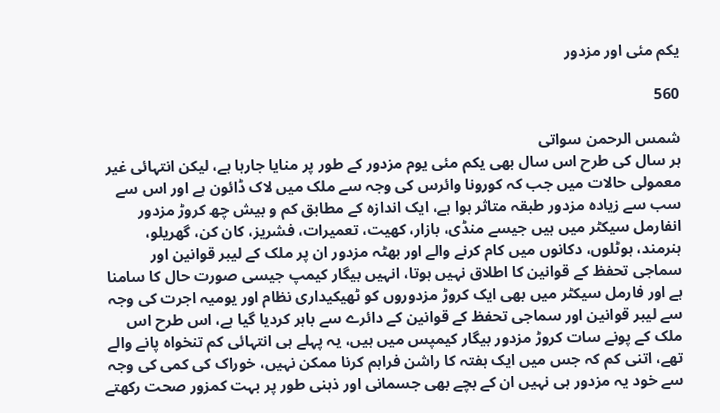یکم مئی اور مزدور

560

شمس الرحمن سواتی
ہر سال کی طرح اس سال بھی یکم مئی یوم مزدور کے طور پر منایا جارہا ہے، لیکن انتہائی غیر معمولی حالات میں جب کہ کورونا وائرس کی وجہ سے ملک میں لاک ڈائون ہے اور اس سے سب سے زیادہ مزدور طبقہ متاثر ہوا ہے، ایک اندازہ کے مطابق کم و بیش چھ کروڑ مزدور انفارمل سیکٹر میں ہیں جیسے منڈی، بازار، کھیت، تعمیرات، فشریز، کان کن، گھریلو، ہنرمند، ہوٹلوں، دکانوں میں کام کرنے والے اور بھٹہ مزدور ان پر ملک کے لیبر قوانین اور سماجی تحفظ کے قوانین کا اطلاق نہیں ہوتا، انہیں بیگار کیمپ جیسی صورت حال کا سامنا ہے اور فارمل سیکٹر میں بھی ایک کروڑ مزدوروں کو ٹھیکیداری نظام اور یومیہ اجرت کی وجہ سے لیبر قوانین اور سماجی تحفظ کے قوانین کے دائرے سے باہر کردیا گیا ہے، اس طرح اس ملک کے پونے سات کروڑ مزدور بیگار کیمپس میں ہیں، یہ پہلے ہی انتہائی کم تنخواہ پانے والے تھے، اتنی کم کہ جس میں ایک ہفتہ کا راشن فراہم کرنا ممکن نہیں، خوراک کی کمی کی وجہ سے خود یہ مزدور ہی نہیں ان کے بچے بھی جسمانی اور ذہنی طور پر بہت کمزور صحت رکھتے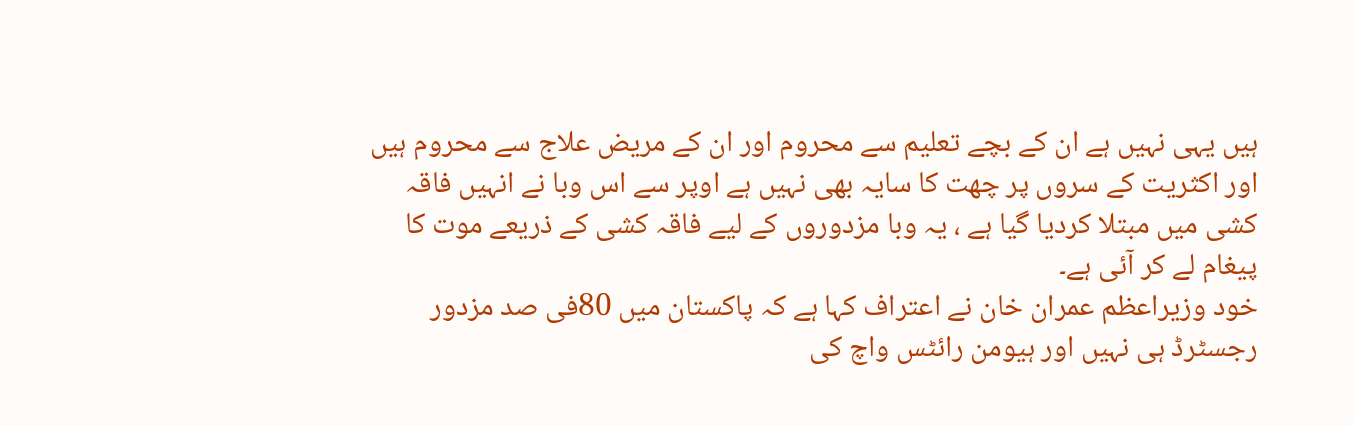ہیں یہی نہیں ہے ان کے بچے تعلیم سے محروم اور ان کے مریض علاج سے محروم ہیں اور اکثریت کے سروں پر چھت کا سایہ بھی نہیں ہے اوپر سے اس وبا نے انہیں فاقہ کشی میں مبتلا کردیا گیا ہے ، یہ وبا مزدوروں کے لیے فاقہ کشی کے ذریعے موت کا پیغام لے کر آئی ہے۔
خود وزیراعظم عمران خان نے اعتراف کہا ہے کہ پاکستان میں 80فی صد مزدور رجسٹرڈ ہی نہیں اور ہیومن رائٹس واچ کی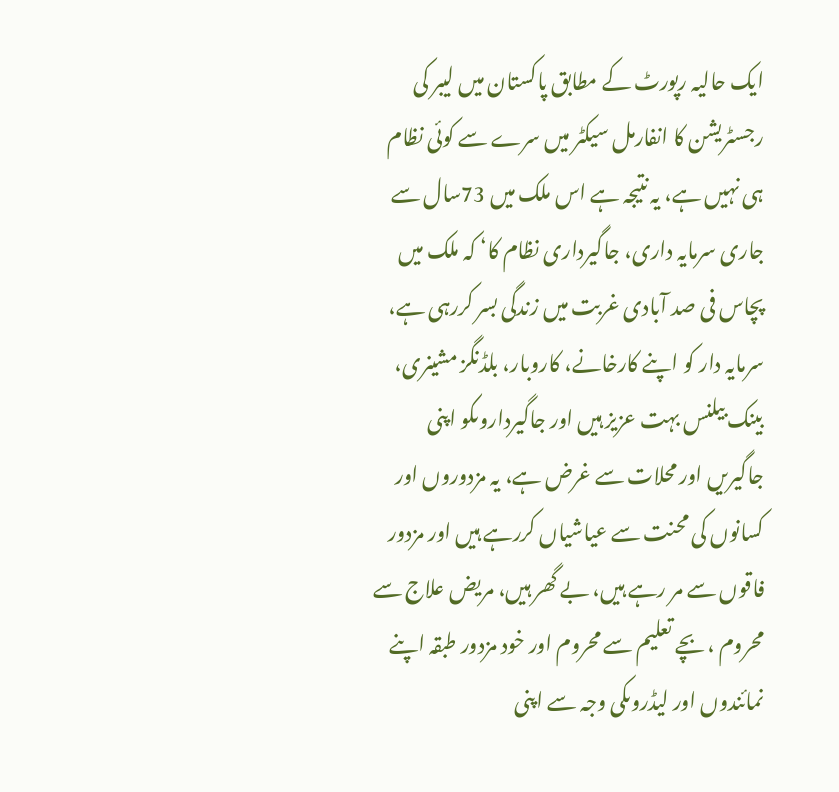ایک حالیہ رپورٹ کے مطابق پاکستان میں لیبر کی رجسٹریشن کا انفارمل سیکٹر میں سرے سے کوئی نظام ہی نہیں ہے، یہ نتیجہ ہے اس ملک میں 73سال سے جاری سرمایہ داری، جاگیرداری نظام کا‘ کہ ملک میں پچاس فی صد آبادی غربت میں زندگی بسر کررہی ہے، سرمایہ دار کو اپنے کارخانے، کاروبار، بلڈنگز مشینری، بینک بیلنس بہت عزیز ہیں اور جاگیرداروںکو اپنی جاگیریں اور محلات سے غرض ہے، یہ مزدوروں اور کسانوں کی محنت سے عیاشیاں کررہے ہیں اور مزدور فاقوں سے مر رہے ہیں، بے گھر ہیں، مریض علاج سے محروم ، بچے تعلیم سے محروم اور خود مزدور طبقہ اپنے نمائندوں اور لیڈروںکی وجہ سے اپنی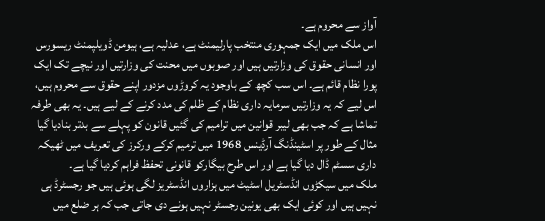آواز سے محروم ہے۔
اس ملک میں ایک جمہوری منتخب پارلیمنٹ ہے، عدلیہ ہے، ہیومن ڈویلپمنٹ ریسورس اور انسانی حقوق کی وزارتیں ہیں اور صوبوں میں محنت کی وزارتیں اور نیچے تک ایک پورا نظام قائم ہے۔ اس سب کچھ کے باوجود یہ کروڑوں مزدور اپنے حقوق سے محروم ہیں، اس لیے کہ یہ وزارتیں سرمایہ داری نظام کے ظلم کی مدد کرنے کے لیے ہیں۔ یہ بھی طرفہ تماشا ہے کہ جب بھی لیبر قوانین میں ترامیم کی گئیں قانون کو پہلے سے بدتر بنادیا گیا مثال کے طور پر اسٹینڈنگ آرڈینس 1968 میں ترمیم کرکے ورکرز کی تعریف میں ٹھیکہ داری سسٹم ڈال دیا گیا ہے اور اس طرح بیگارکو قانونی تحفظ فراہم کردیا گیا ہے۔
ملک میں سیکڑوں انڈسٹریل اسٹیٹ میں ہزاروں انڈسٹریز لگی ہوئی ہیں جو رجسٹرڈ ہی نہیں ہیں اور کوئی ایک بھی یونین رجسٹر نہیں ہونے دی جاتی جب کہ ہر ضلع میں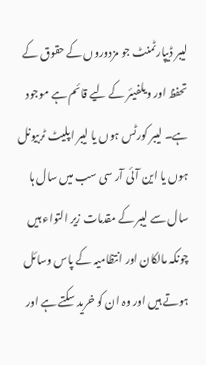لیبر ڈیپارٹمنٹ جو مزدوروں کے حقوق کے تحفظ اور ویلفیئر کے لیے قائم ہے موجود ہے۔ لیبر کورٹس ہوں یا لیبر اپلیٹ ٹربیونل ہوں یا این آئی آر سی سب میں سال ہا سال سے لیبر کے مقدمات زیر التواء ہیں چونکہ مالکان اور انتظامیہ کے پاس وسائل ہوتے ہیں اور وہ ان کو خرید سکتے ہے اور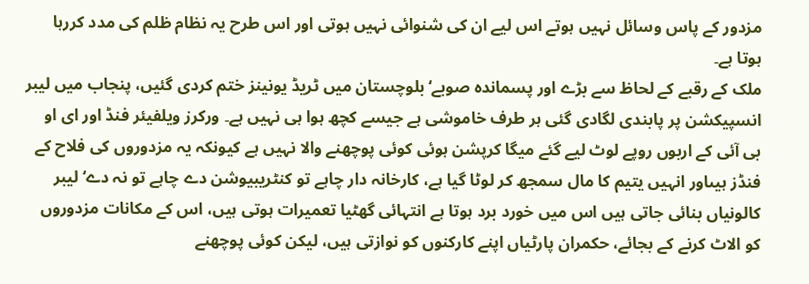مزدور کے پاس وسائل نہیں ہوتے اس لیے ان کی شنوائی نہیں ہوتی اور اس طرح یہ نظام ظلم کی مدد کررہا ہوتا ہے۔
ملک کے رقبے کے لحاظ سے بڑے اور پسماندہ صوبے‘ بلوچستان میں ٹریڈ یونینز ختم کردی گئیں، پنجاب میں لیبر انسپیکشن پر پابندی لگادی گئی ہر طرف خاموشی ہے جیسے کچھ ہوا ہی نہیں ہے۔ ورکرز ویلفیئر فنڈ اور ای او بی آئی کے اربوں روپے لوٹ لیے گئے میگا کرپشن ہوئی کوئی پوچھنے والا نہیں ہے کیونکہ یہ مزدوروں کی فلاح کے فنڈز ہیںاور انہیں یتیم کا مال سمجھ کر لوٹا گیا ہے، کارخانہ دار چاہے تو کنٹریبیوشن دے چاہے تو نہ دے‘ لیبر کالونیاں بنائی جاتی ہیں اس میں خورد برد ہوتا ہے انتہائی گھٹیا تعمیرات ہوتی ہیں، اس کے مکانات مزدوروں کو الاٹ کرنے کے بجائے، حکمران پارٹیاں اپنے کارکنوں کو نوازتی ہیں، لیکن کوئی پوچھنے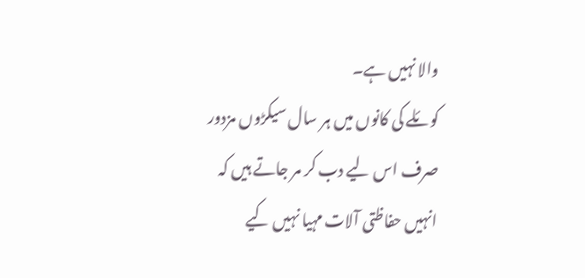والا نہیں ہے۔
کوئلے کی کانوں میں ہر سال سیکڑوں مزدور صرف اس لیے دب کر مر جاتے ہیں کہ انہیں حفاظتی آلات مہیا نہیں کیے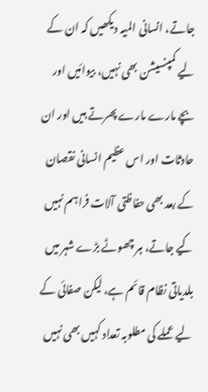جاتے، انسانی المیہ دیکھیں کہ ان کے لیے کمپنسیشن بھی نہیں، بیوائیں اور بچے مارے مارے پھرتے ہیں اور ان حادثات اور اس عظیم انسانی نقصان کے بعد بھی حفاظتی آلات فراہم نہیں کیے جاتے، ہر چھوٹے بڑے شہر میں بلدیاتی نظام قائم ہے، لیکن صفائی کے لیے عملے کی مطلوبہ تعداد کہیں بھی نہیں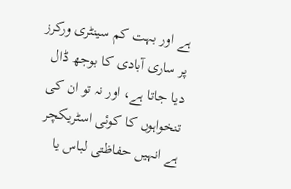ہے اور بہت کم سینٹری ورکرز پر ساری آبادی کا بوجھ ڈال دیا جاتا ہے، اور نہ تو ان کی تنخواہوں کا کوئی اسٹریکچر ہے انہیں حفاظتی لباس یا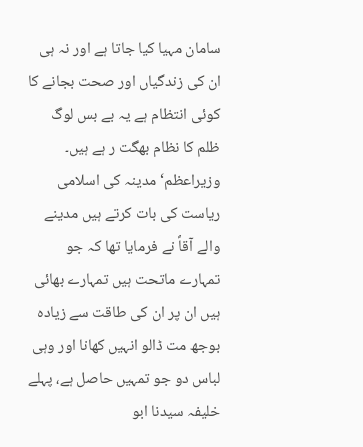سامان مہیا کیا جاتا ہے اور نہ ہی ان کی زندگیاں اور صحت بجانے کا کوئی انتظام ہے یہ بے بس لوگ ظلم کا نظام بھگت ر ہے ہیں۔
وزیراعظم‘ مدینہ کی اسلامی ریاست کی بات کرتے ہیں مدینے والے آقاؐ نے فرمایا تھا کہ جو تمہارے ماتحت ہیں تمہارے بھائی ہیں ان پر ان کی طاقت سے زیادہ بوجھ مت ڈالو انہیں کھانا اور وہی لباس دو جو تمہیں حاصل ہے، پہلے خلیفہ سیدنا ابو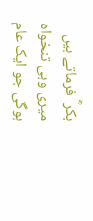بکر ؓ فرماتے ہیں میری وہی تنخواہ ہوگی جو ایک عام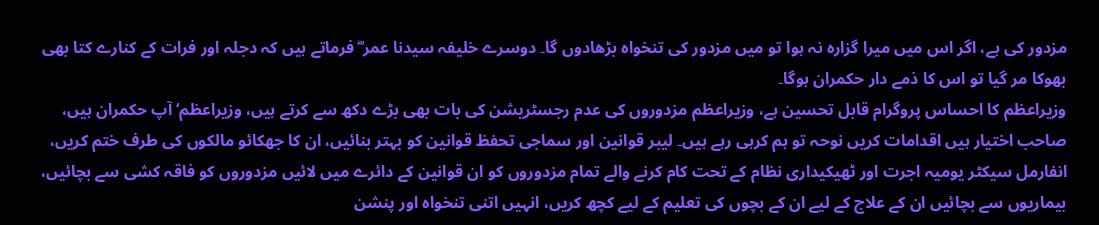مزدور کی ہے، اگر اس میں میرا گزارہ نہ ہوا تو میں مزدور کی تنخواہ بڑھادوں گا۔ دوسرے خلیفہ سیدنا عمر ؓ فرماتے ہیں کہ دجلہ اور فرات کے کنارے کتا بھی بھوکا مر گیا تو اس کا ذمے دار حکمران ہوگا۔
وزیراعظم کا احساس پروگرام قابل تحسین ہے، وزیراعظم مزدوروں کی عدم رجسٹریشن کی بات بھی بڑے دکھ سے کرتے ہیں، وزیراعظم‘ آپ حکمران ہیں، صاحب اختیار ہیں اقدامات کریں نوحہ تو ہم کرہی رہے ہیں۔ لیبر قوانین اور سماجی تحفظ قوانین کو بہتر بنائیں، ان کا جھکائو مالکوں کی طرف ختم کریں، انفارمل سیکٹر یومیہ اجرت اور ٹھیکیداری نظام کے تحت کام کرنے والے تمام مزدوروں کو ان قوانین کے دائرے میں لائیں مزدوروں کو فاقہ کشی سے بچائیں، بیماریوں سے بچائیں ان کے علاج کے لیے ان کے بچوں کی تعلیم کے لیے کچھ کریں، انہیں اتنی تنخواہ اور پنشن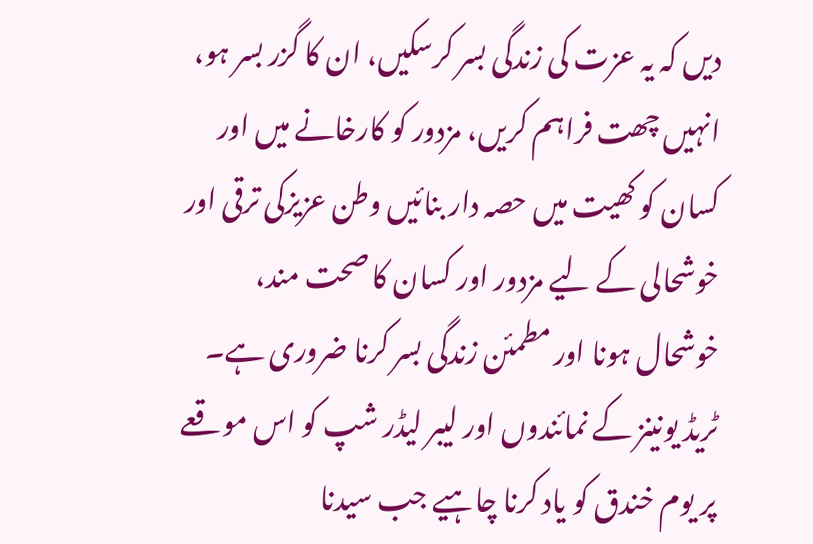دیں کہ یہ عزت کی زندگی بسر کرسکیں، ان کا گزر بسر ہو، انہیں چھت فراہم کریں، مزدور کو کارخانے میں اور کسان کو کھیت میں حصہ دار بنائیں وطن عزیزکی ترقی اور خوشحالی کے لیے مزدور اور کسان کا صحت مند، خوشحال ہونا اور مطمئن زندگی بسر کرنا ضروری ہے۔ ٹریڈ یونینز کے نمائندوں اور لیبر لیڈر شپ کو اس موقعے پر یوم خندق کو یاد کرنا چاہیے جب سیدنا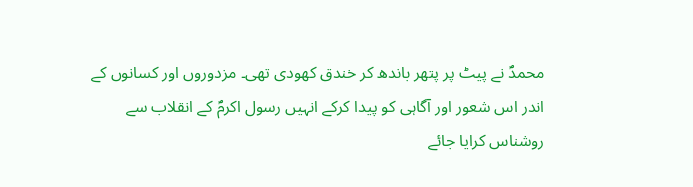محمدؐ نے پیٹ پر پتھر باندھ کر خندق کھودی تھی۔ مزدوروں اور کسانوں کے اندر اس شعور اور آگاہی کو پیدا کرکے انہیں رسول اکرمؐ کے انقلاب سے روشناس کرایا جائے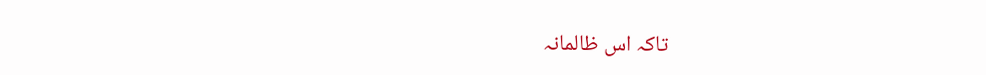تاکہ اس ظالمانہ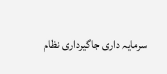سرمایہ داری جاگیرداری نظام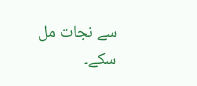سے نجات مل سکے۔